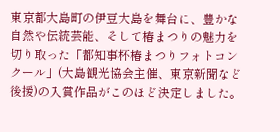東京都大島町の伊豆大島を舞台に、豊かな自然や伝統芸能、そして椿まつりの魅力を切り取った「都知事杯椿まつりフォトコンクール」(大島観光協会主催、東京新聞など後援)の入賞作品がこのほど決定しました。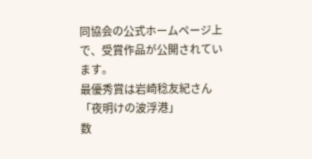同協会の公式ホームページ上で、受賞作品が公開されています。
最優秀賞は岩崎稔友紀さん「夜明けの波浮港」
数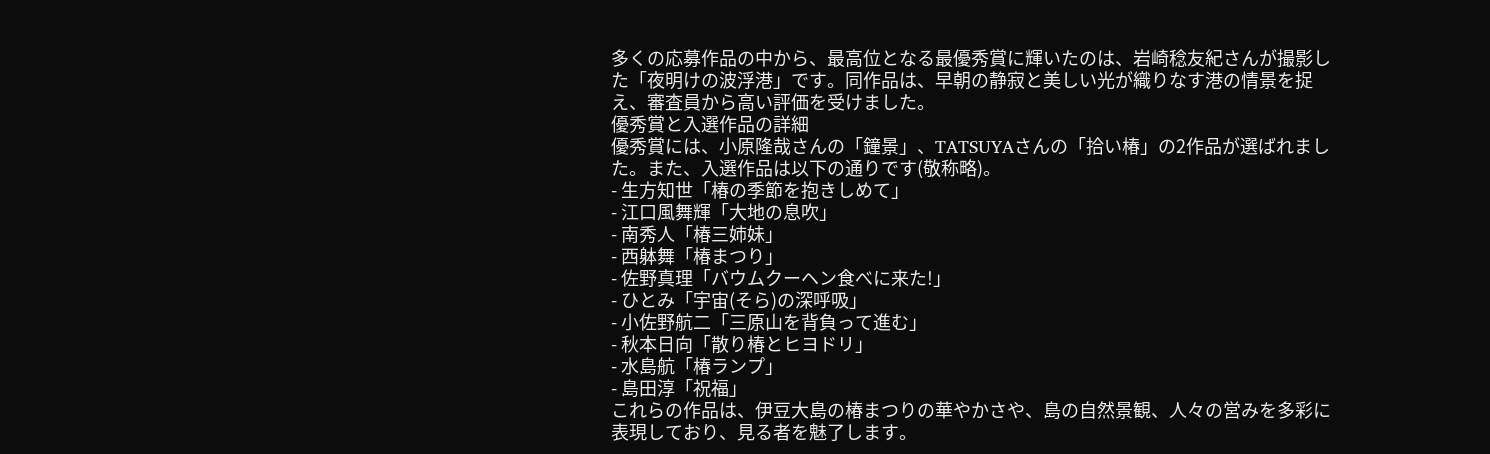多くの応募作品の中から、最高位となる最優秀賞に輝いたのは、岩崎稔友紀さんが撮影した「夜明けの波浮港」です。同作品は、早朝の静寂と美しい光が織りなす港の情景を捉え、審査員から高い評価を受けました。
優秀賞と入選作品の詳細
優秀賞には、小原隆哉さんの「鐘景」、TATSUYAさんの「拾い椿」の2作品が選ばれました。また、入選作品は以下の通りです(敬称略)。
- 生方知世「椿の季節を抱きしめて」
- 江口風舞輝「大地の息吹」
- 南秀人「椿三姉妹」
- 西躰舞「椿まつり」
- 佐野真理「バウムクーヘン食べに来た!」
- ひとみ「宇宙(そら)の深呼吸」
- 小佐野航二「三原山を背負って進む」
- 秋本日向「散り椿とヒヨドリ」
- 水島航「椿ランプ」
- 島田淳「祝福」
これらの作品は、伊豆大島の椿まつりの華やかさや、島の自然景観、人々の営みを多彩に表現しており、見る者を魅了します。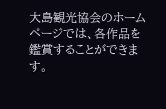大島観光協会のホームページでは、各作品を鑑賞することができます。